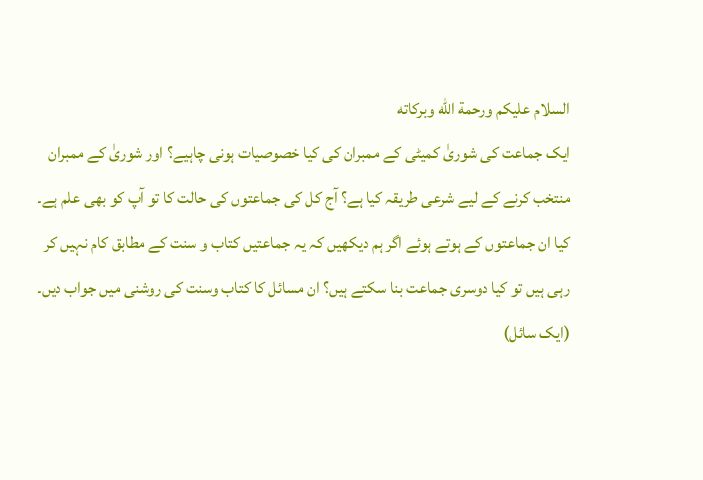السلام عليكم ورحمة الله وبركاته
ایک جماعت کی شوریٰ کمیٹی کے ممبران کی کیا خصوصیات ہونی چاہیے؟ اور شوریٰ کے ممبران منتخب کرنے کے لیے شرعی طریقہ کیا ہے؟ آج کل کی جماعتوں کی حالت کا تو آپ کو بھی علم ہے۔ کیا ان جماعتوں کے ہوتے ہوئے اگر ہم دیکھیں کہ یہ جماعتیں کتاب و سنت کے مطابق کام نہیں کر رہی ہیں تو کیا دوسری جماعت بنا سکتے ہیں؟ ان مسائل کا کتاب وسنت کی روشنی میں جواب دیں۔ (ایک سائل)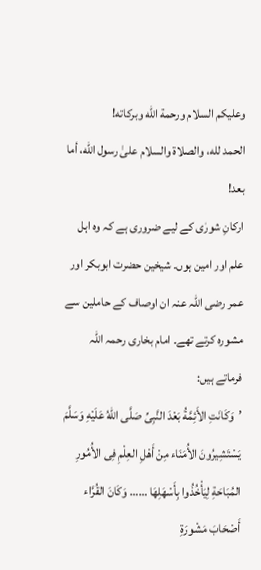وعلیکم السلام ورحمة الله وبرکاته!
الحمد لله، والصلاة والسلام علىٰ رسول الله، أما بعد!
ارکانِ شورٰی کے لیے ضروری ہے کہ وہ اہل علم اور امین ہوں۔ شیخین حضرت ابوبکر اور عمر رضی اللہ عنہ ان اوصاف کے حاملین سے مشورہ کرتے تھے۔ امام بخاری رحمہ اللہ فرماتے ہیں:
’وَکَانَتِ الأَئِمَّةُ بَعْدَ النَّبِیِّ صَلَّی اللهُ عَلَیْهِ وَسَلَّمَ یَسْتَشِیرُونَ الأُمَنَاء مِنْ أَهْلِ العِلْمِ فِی الأُمُورِ المُبَاحَةِ لِیَأْخُذُوا بِأَسْهَلِهَا …… وَکَانَ القُرَّاء أَصْحَابَ مَشْورَةِ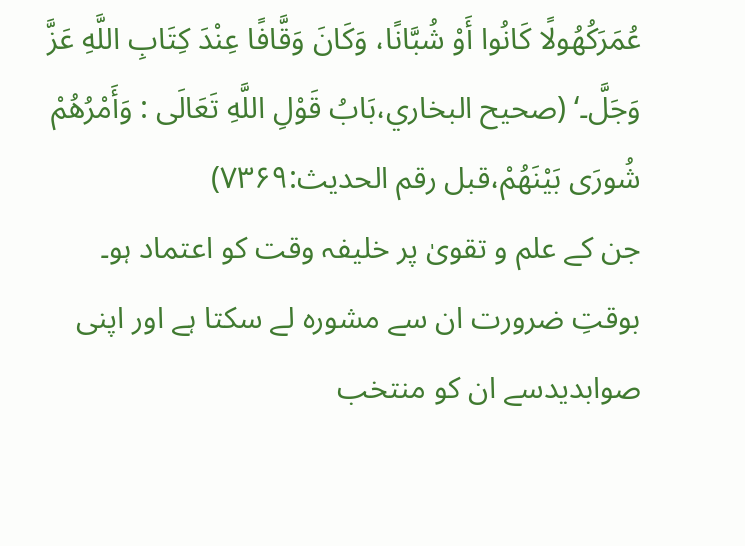عُمَرَكُهُولًا کَانُوا أَوْ شُبَّانًا، وَکَانَ وَقَّافًا عِنْدَ کِتَابِ اللَّهِ عَزَّ وَجَلَّ۔‘ (صحیح البخاري،بَابُ قَوْلِ اللَّهِ تَعَالَی : وَأَمْرُهُمْ شُورَی بَیْنَهُمْ،قبل رقم الحدیث:۷۳۶۹)
جن کے علم و تقویٰ پر خلیفہ وقت کو اعتماد ہو۔ بوقتِ ضرورت ان سے مشورہ لے سکتا ہے اور اپنی صوابدیدسے ان کو منتخب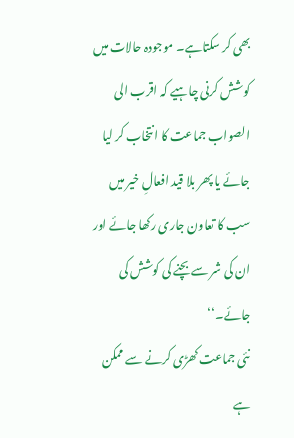بھی کر سکتاہے۔ موجودہ حالات میں کوشش کرنی چاہیے کہ اقرب الی الصواب جماعت کا انتخاب کر لیا جائے یا پھر بلا قید افعالِ خیر میں سب کا تعاون جاری رکھا جائے اور ان کی شر سے بچنے کی کوشش کی جائے۔‘‘
نئی جماعت کھڑی کرنے سے ممکن ہے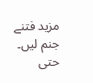مزید فتنے جنم لیں۔ حتی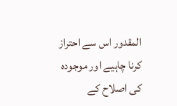المقدور اس سے احتراز کرنا چاہیے اور موجودہ کی اصلاح کے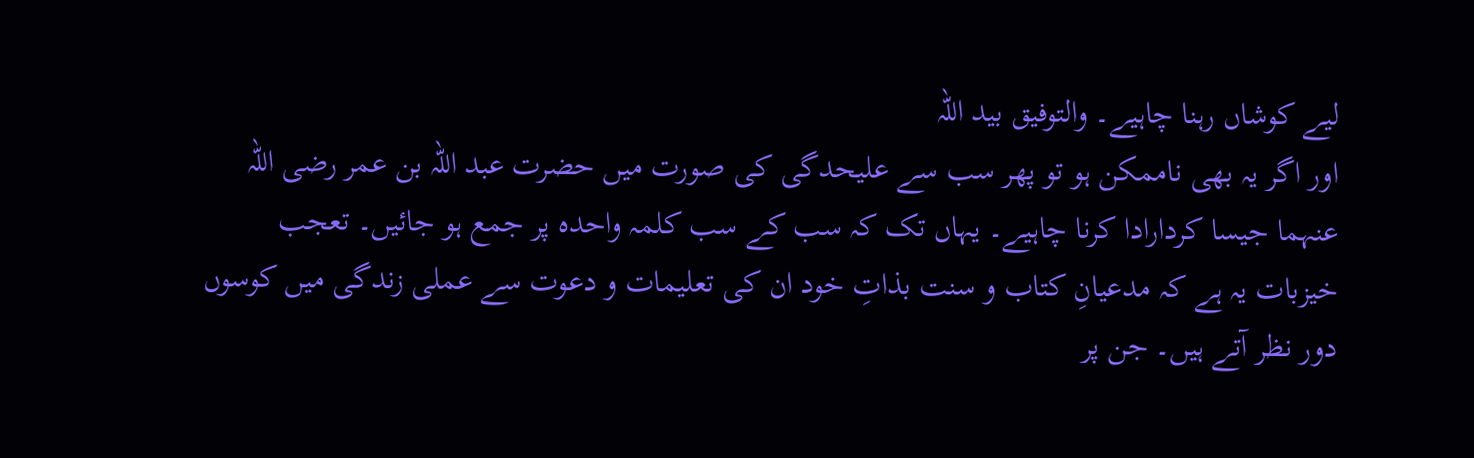لیے کوشاں رہنا چاہیے۔ والتوفیق بید اللہ
اور اگر یہ بھی ناممکن ہو تو پھر سب سے علیحدگی کی صورت میں حضرت عبد اللہ بن عمر رضی اللہ عنہما جیسا کردارادا کرنا چاہیے۔ یہاں تک کہ سب کے سب کلمہ واحدہ پر جمع ہو جائیں۔ تعجب خیزبات یہ ہے کہ مدعیانِ کتاب و سنت بذاتِ خود ان کی تعلیمات و دعوت سے عملی زندگی میں کوسوں دور نظر آتے ہیں۔ جن پر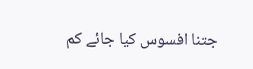جتنا افسوس کیا جائے کم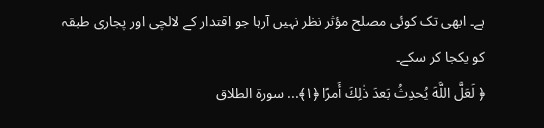ہے۔ ابھی تک کوئی مصلح مؤثر نظر نہیں آرہا جو اقتدار کے لالچی اور پجاری طبقہ کو یکجا کر سکے۔
﴿ لَعَلَّ اللَّهَ يُحدِثُ بَعدَ ذٰلِكَ أَمرًا ﴿١﴾... سورة الطلاق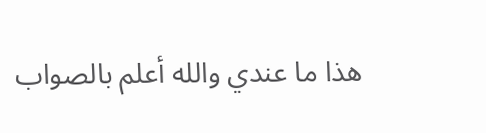ھذا ما عندي والله أعلم بالصواب